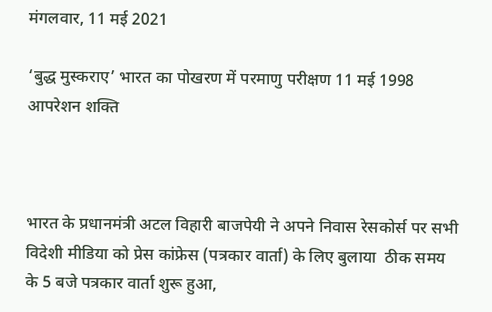मंगलवार, 11 मई 2021

‘बुद्ध मुस्कराए’ भारत का पोखरण में परमाणु परीक्षण 11 मई 1998 आपरेशन शक्ति



भारत के प्रधानमंत्री अटल विहारी बाजपेयी ने अपने निवास रेसकोर्स पर सभी विदेशी मीडिया को प्रेस कांफ्रेस (पत्रकार वार्ता) के लिए बुलाया  ठीक समय के 5 बजे पत्रकार वार्ता शुरू हुआ,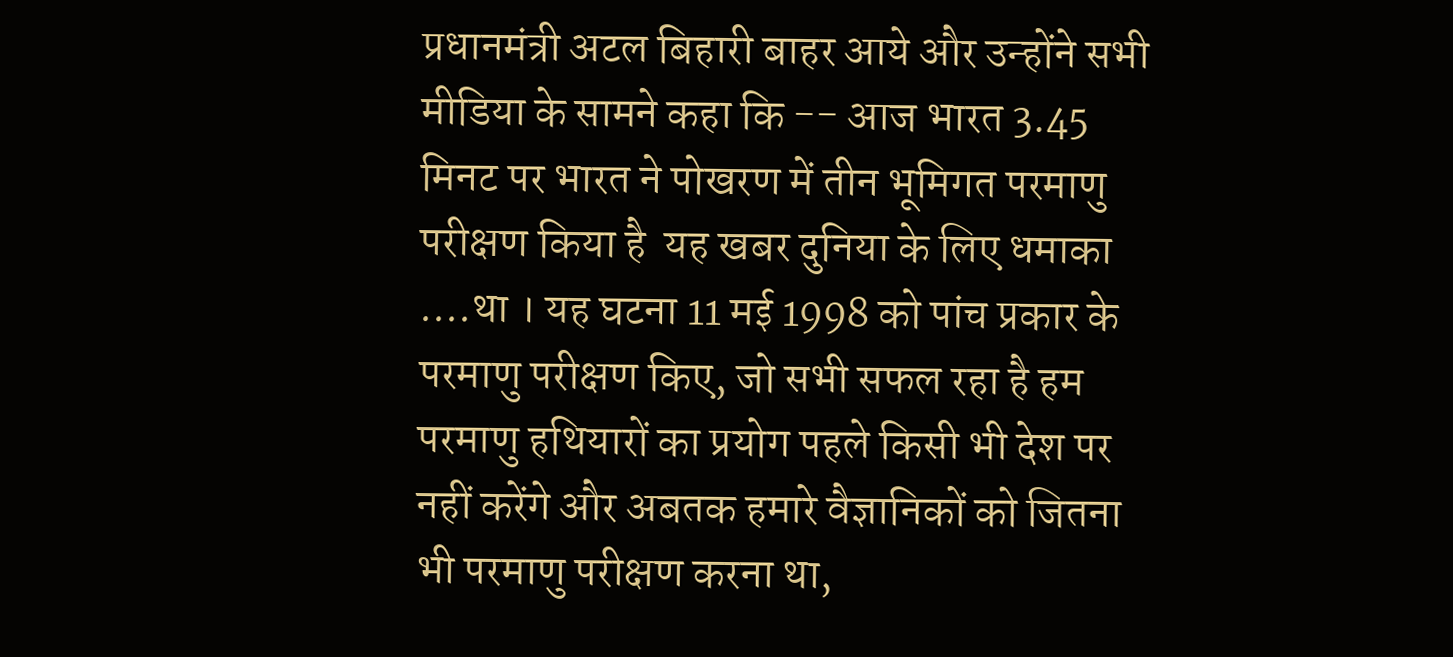प्रधानमंत्री अटल बिहारी बाहर आये और उन्होंने सभी मीडिया के सामने कहा कि -- आज भारत 3.45 मिनट पर भारत ने पोखरण में तीन भूमिगत परमाणु परीक्षण किया है  यह खबर दुनिया के लिए धमाका ....था । यह घटना 11 मई 1998 को पांच प्रकार के परमाणु परीक्षण किए, जो सभी सफल रहा है हम परमाणु हथियारों का प्रयोग पहले किसी भी देश पर नहीं करेंगे और अबतक हमारे वैज्ञानिकों को जितना भी परमाणु परीक्षण करना था,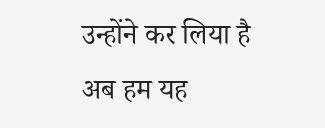उन्होंने कर लिया है अब हम यह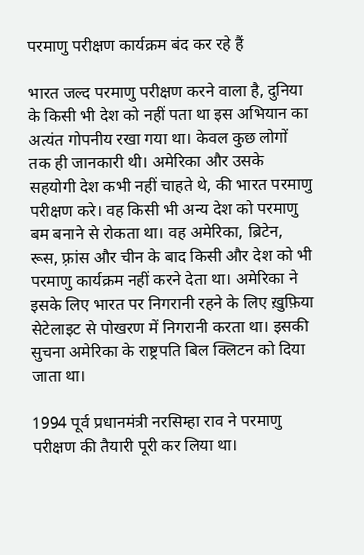परमाणु परीक्षण कार्यक्रम बंद कर रहे हैं

भारत जल्द परमाणु परीक्षण करने वाला है, दुनिया के किसी भी देश को नहीं पता था इस अभियान का अत्यंत गोपनीय रखा गया था। केवल कुछ लोगों तक ही जानकारी थी। अमेरिका और उसके सहयोगी देश कभी नहीं चाहते थे, की भारत परमाणु परीक्षण करे। वह किसी भी अन्य देश को परमाणु बम बनाने से रोकता था। वह अमेरिका, ब्रिटेन, रूस, फ़्रांस और चीन के बाद किसी और देश को भी परमाणु कार्यक्रम नहीं करने देता था। अमेरिका ने इसके लिए भारत पर निगरानी रहने के लिए ख़ुफ़िया सेटेलाइट से पोखरण में निगरानी करता था। इसकी सुचना अमेरिका के राष्ट्रपति बिल क्लिटन को दिया जाता था।

1994 पूर्व प्रधानमंत्री नरसिम्हा राव ने परमाणु परीक्षण की तैयारी पूरी कर लिया था।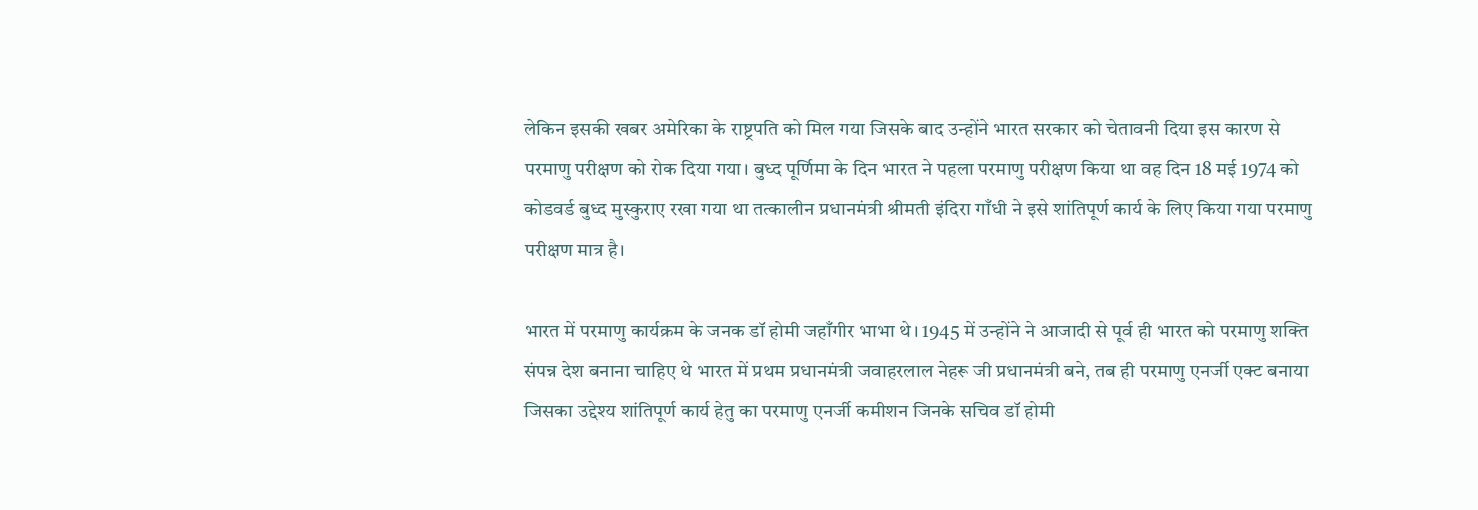लेकिन इसकी खबर अमेरिका के राष्ट्रपति को मिल गया जिसके बाद उन्होंने भारत सरकार को चेतावनी दिया इस कारण से परमाणु परीक्षण को रोक दिया गया। बुध्द पूर्णिमा के दिन भारत ने पहला परमाणु परीक्षण किया था वह दिन 18 मई 1974 को कोडवर्ड बुध्द मुस्कुराए रखा गया था तत्कालीन प्रधानमंत्री श्रीमती इंदिरा गाँधी ने इसे शांतिपूर्ण कार्य के लिए किया गया परमाणु परीक्षण मात्र है।

भारत में परमाणु कार्यक्रम के जनक डॉ होमी जहाँगीर भाभा थे। 1945 में उन्होंने ने आजादी से पूर्व ही भारत को परमाणु शक्ति संपन्न देश बनाना चाहिए थे भारत में प्रथम प्रधानमंत्री जवाहरलाल नेहरू जी प्रधानमंत्री बने, तब ही परमाणु एनर्जी एक्ट बनाया जिसका उद्देश्य शांतिपूर्ण कार्य हेतु का परमाणु एनर्जी कमीशन जिनके सचिव डॉ होमी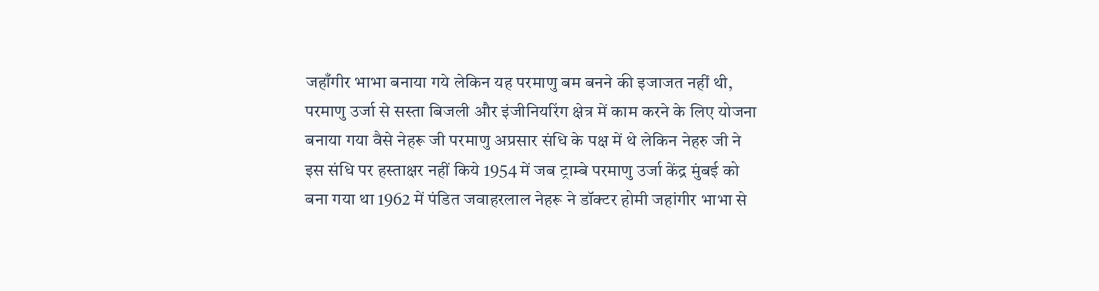जहाँगीर भाभा बनाया गये लेकिन यह परमाणु बम बनने की इजाजत नहीं थी, परमाणु उर्जा से सस्ता बिजली और इंजीनियरिंग क्षेत्र में काम करने के लिए योजना बनाया गया वैसे नेहरू जी परमाणु अप्रसार संधि के पक्ष में थे लेकिन नेहरु जी ने इस संधि पर हस्ताक्षर नहीं किये 1954 में जब ट्राम्बे परमाणु उर्जा केंद्र मुंबई को बना गया था 1962 में पंडित जवाहरलाल नेहरू ने डॉक्टर होमी जहांगीर भाभा से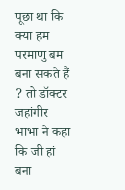पूछा था कि क्या हम परमाणु बम बना सकते हैं ? तो डॉक्टर जहांगीर भाभा ने कहा कि जी हां बना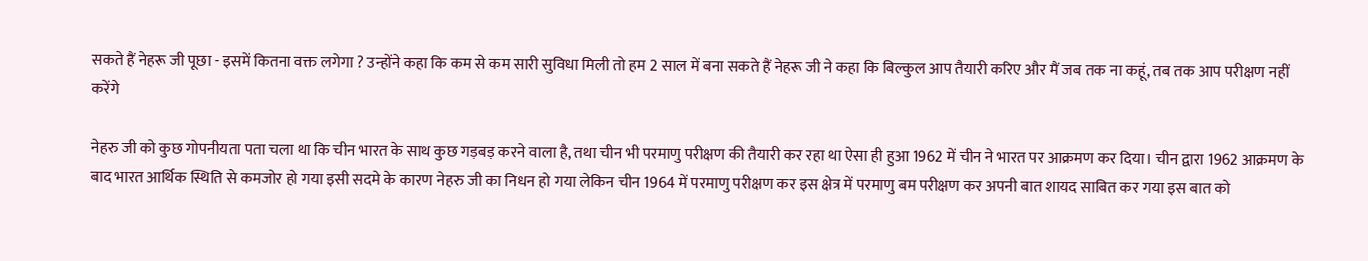सकते हैं नेहरू जी पूछा - इसमें कितना वक्त लगेगा ? उन्होंने कहा कि कम से कम सारी सुविधा मिली तो हम 2 साल में बना सकते हैं नेहरू जी ने कहा कि बिल्कुल आप तैयारी करिए और मैं जब तक ना कहूं, तब तक आप परीक्षण नहीं करेंगे

नेहरु जी को कुछ गोपनीयता पता चला था कि चीन भारत के साथ कुछ गड़बड़ करने वाला है, तथा चीन भी परमाणु परीक्षण की तैयारी कर रहा था ऐसा ही हुआ 1962 में चीन ने भारत पर आक्रमण कर दिया। चीन द्वारा 1962 आक्रमण के बाद भारत आर्थिक स्थिति से कमजोर हो गया इसी सदमे के कारण नेहरु जी का निधन हो गया लेकिन चीन 1964 में परमाणु परीक्षण कर इस क्षेत्र में परमाणु बम परीक्षण कर अपनी बात शायद साबित कर गया इस बात को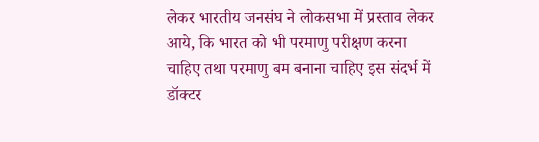लेकर भारतीय जनसंघ ने लोकसभा में प्रस्ताव लेकर आये, कि भारत को भी परमाणु परीक्षण करना चाहिए तथा परमाणु बम बनाना चाहिए इस संदर्भ में डॉक्टर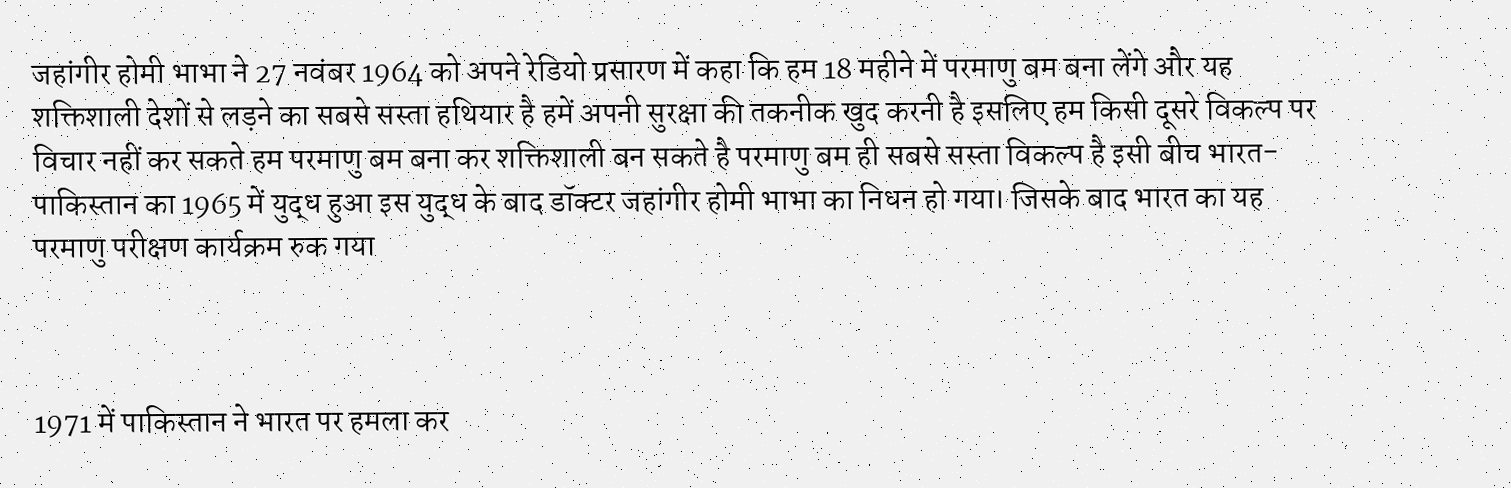जहांगीर होमी भाभा ने 27 नवंबर 1964 को अपने रेडियो प्रसारण में कहा कि हम 18 महीने में परमाणु बम बना लेंगे और यह शक्तिशाली देशों से लड़ने का सबसे सस्ता हथियार है हमें अपनी सुरक्षा की तकनीक खुद करनी है इसलिए हम किसी दूसरे विकल्प पर विचार नहीं कर सकते हम परमाणु बम बना कर शक्तिशाली बन सकते है परमाणु बम ही सबसे सस्ता विकल्प है इसी बीच भारत-पाकिस्तान का 1965 में युद्ध हुआ इस युद्ध के बाद डॉक्टर जहांगीर होमी भाभा का निधन हो गया। जिसके बाद भारत का यह परमाणु परीक्षण कार्यक्रम रुक गया



1971 में पाकिस्तान ने भारत पर हमला कर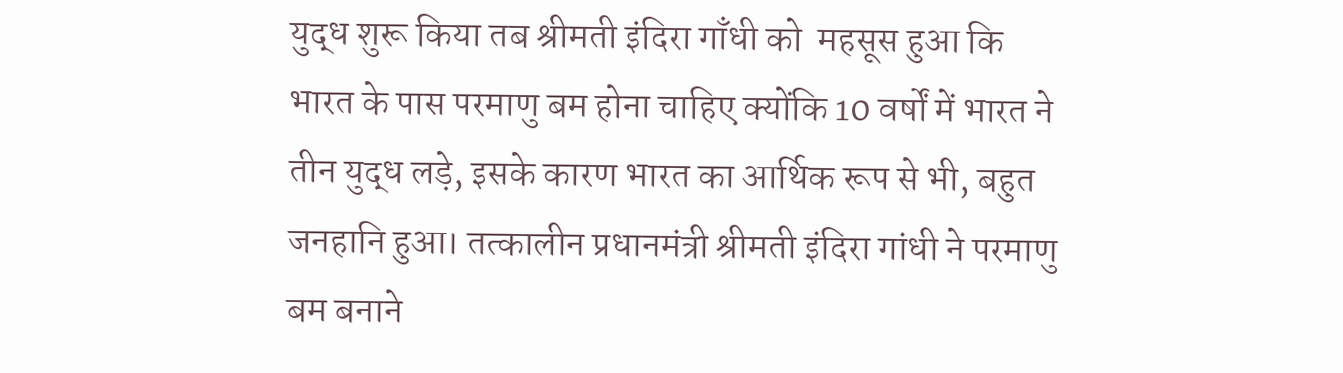युद्ध शुरू किया तब श्रीमती इंदिरा गाँधी को  महसूस हुआ कि भारत के पास परमाणु बम होना चाहिए क्योंकि 10 वर्षों में भारत ने तीन युद्ध लड़े, इसके कारण भारत का आर्थिक रूप से भी, बहुत जनहानि हुआ। तत्कालीन प्रधानमंत्री श्रीमती इंदिरा गांधी ने परमाणु बम बनाने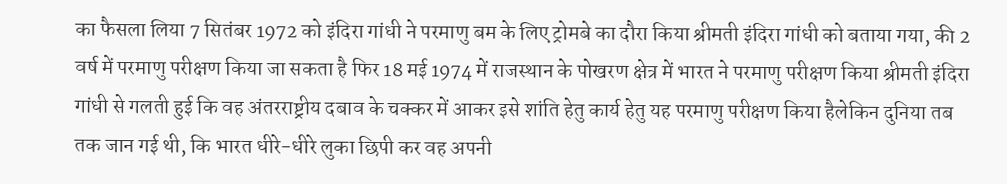का फैसला लिया 7 सितंबर 1972 को इंदिरा गांधी ने परमाणु बम के लिए ट्रोमबे का दौरा किया श्रीमती इंदिरा गांधी को बताया गया, की 2 वर्ष में परमाणु परीक्षण किया जा सकता है फिर 18 मई 1974 में राजस्थान के पोखरण क्षेत्र में भारत ने परमाणु परीक्षण किया श्रीमती इंदिरा गांधी से गलती हुई कि वह अंतरराष्ट्रीय दबाव के चक्कर में आकर इसे शांति हेतु कार्य हेतु यह परमाणु परीक्षण किया हैलेकिन दुनिया तब तक जान गई थी, कि भारत धीरे-धीरे लुका छिपी कर वह अपनी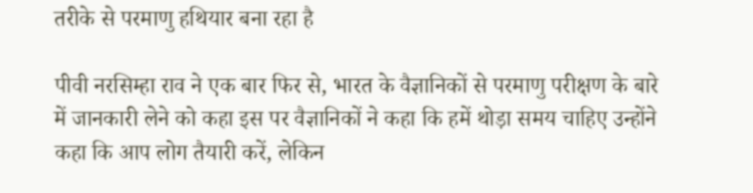तरीके से परमाणु हथियार बना रहा है

पीवी नरसिम्हा राव ने एक बार फिर से, भारत के वैज्ञानिकों से परमाणु परीक्षण के बारे में जानकारी लेने को कहा इस पर वैज्ञानिकों ने कहा कि हमें थोड़ा समय चाहिए उन्होंने कहा कि आप लोग तैयारी करें, लेकिन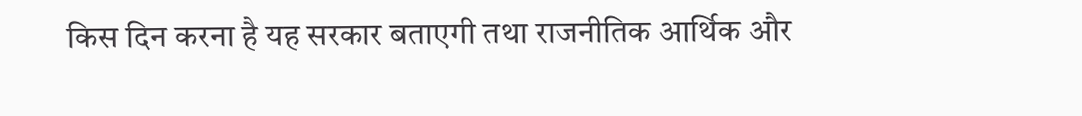किस दिन करना है यह सरकार बताएगी तथा राजनीतिक आर्थिक और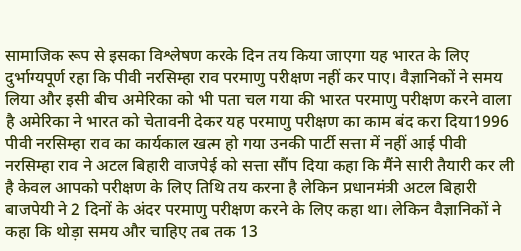सामाजिक रूप से इसका विश्लेषण करके दिन तय किया जाएगा यह भारत के लिए दुर्भाग्यपूर्ण रहा कि पीवी नरसिम्हा राव परमाणु परीक्षण नहीं कर पाए। वैज्ञानिकों ने समय लिया और इसी बीच अमेरिका को भी पता चल गया की भारत परमाणु परीक्षण करने वाला है अमेरिका ने भारत को चेतावनी देकर यह परमाणु परीक्षण का काम बंद करा दिया1996 पीवी नरसिम्हा राव का कार्यकाल खत्म हो गया उनकी पार्टी सत्ता में नहीं आई पीवी नरसिम्हा राव ने अटल बिहारी वाजपेई को सत्ता सौंप दिया कहा कि मैंने सारी तैयारी कर ली है केवल आपको परीक्षण के लिए तिथि तय करना है लेकिन प्रधानमंत्री अटल बिहारी बाजपेयी ने 2 दिनों के अंदर परमाणु परीक्षण करने के लिए कहा था। लेकिन वैज्ञानिकों ने कहा कि थोड़ा समय और चाहिए तब तक 13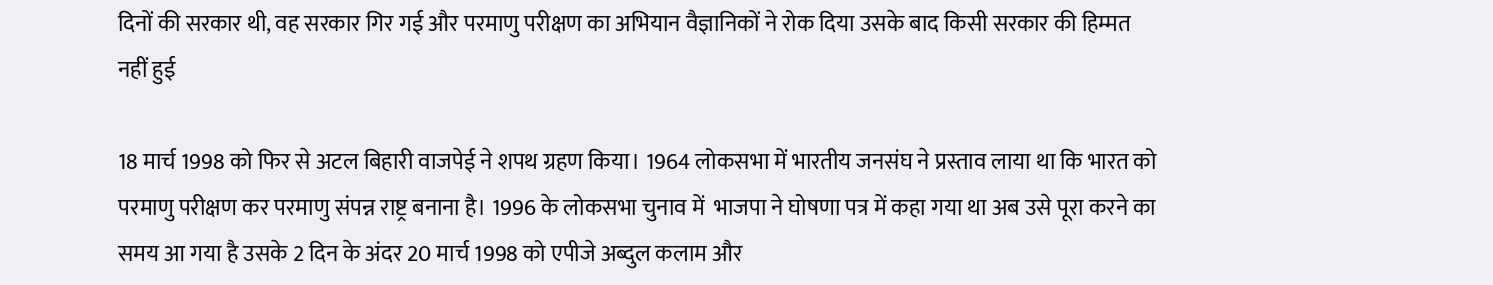दिनों की सरकार थी, वह सरकार गिर गई और परमाणु परीक्षण का अभियान वैज्ञानिकों ने रोक दिया उसके बाद किसी सरकार की हिम्मत नहीं हुई

18 मार्च 1998 को फिर से अटल बिहारी वाजपेई ने शपथ ग्रहण किया। 1964 लोकसभा में भारतीय जनसंघ ने प्रस्ताव लाया था कि भारत को परमाणु परीक्षण कर परमाणु संपन्न राष्ट्र बनाना है। 1996 के लोकसभा चुनाव में  भाजपा ने घोषणा पत्र में कहा गया था अब उसे पूरा करने का समय आ गया है उसके 2 दिन के अंदर 20 मार्च 1998 को एपीजे अब्दुल कलाम और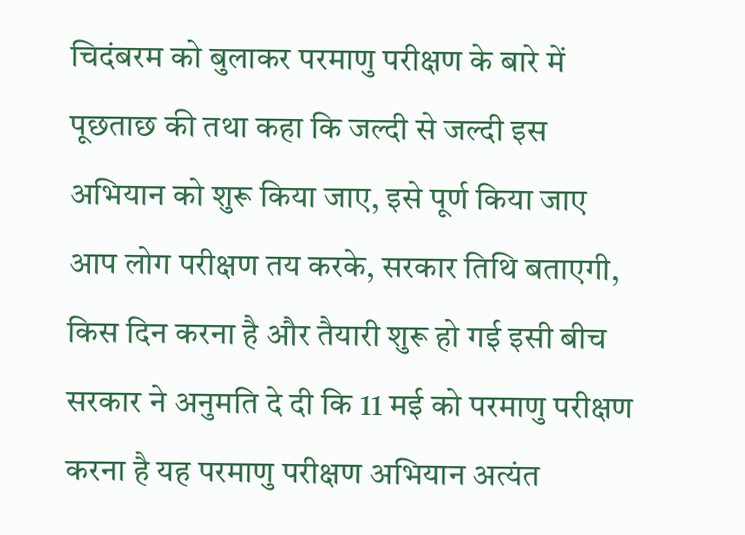चिदंबरम को बुलाकर परमाणु परीक्षण के बारे में पूछताछ की तथा कहा कि जल्दी से जल्दी इस अभियान को शुरू किया जाए, इसे पूर्ण किया जाए आप लोग परीक्षण तय करके, सरकार तिथि बताएगी, किस दिन करना है और तैयारी शुरू हो गई इसी बीच सरकार ने अनुमति दे दी कि 11 मई को परमाणु परीक्षण करना है यह परमाणु परीक्षण अभियान अत्यंत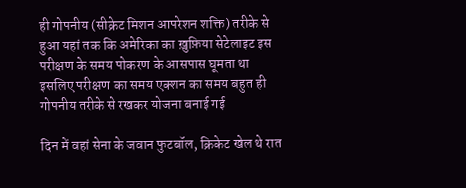ही गोपनीय (सीक्रेट मिशन आपरेशन शक्ति) तरीके से हुआ यहां तक कि अमेरिका का ख़ुफ़िया सेटेलाइट इस परीक्षण के समय पोकरण के आसपास घूमता था इसलिए परीक्षण का समय एक्शन का समय बहुत ही गोपनीय तरीके से रखकर योजना बनाई गई

दिन में वहां सेना के जवान फुटबॉल, क्रिकेट खेल थे रात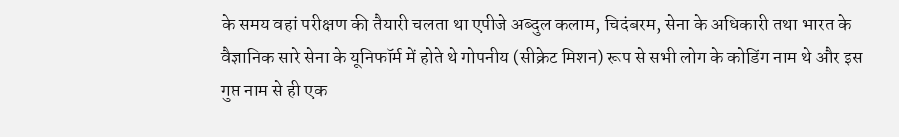के समय वहां परीक्षण की तैयारी चलता था एपीजे अब्दुल कलाम, चिदंबरम, सेना के अधिकारी तथा भारत के वैज्ञानिक सारे सेना के यूनिफॉर्म में होते थे गोपनीय (सीक्रेट मिशन) रूप से सभी लोग के कोडिंग नाम थे और इस गुप्त नाम से ही एक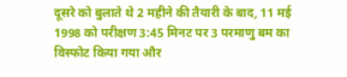दूसरे को बुलाते थे 2 महीने की तैयारी के बाद, 11 मई 1998 को परीक्षण 3:45 मिनट पर 3 परमाणु बम का विस्फोट किया गया और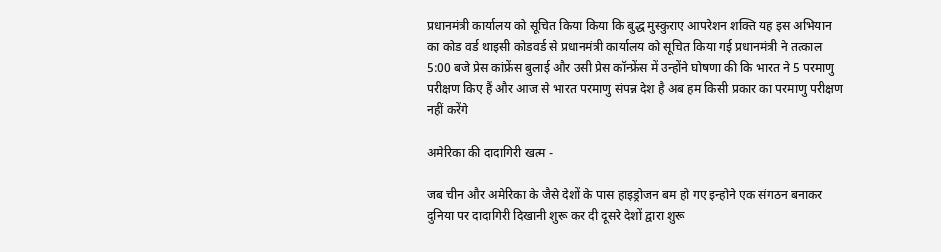प्रधानमंत्री कार्यालय को सूचित किया किया कि बुद्ध मुस्कुराए आपरेशन शक्ति यह इस अभियान का कोड वर्ड थाइसी कोडवर्ड से प्रधानमंत्री कार्यालय को सूचित किया गई प्रधानमंत्री ने तत्काल 5:00 बजे प्रेस कांफ्रेंस बुलाई और उसी प्रेस कॉन्फ्रेंस में उन्होंने घोषणा की कि भारत ने 5 परमाणु परीक्षण किए हैं और आज से भारत परमाणु संपन्न देश है अब हम किसी प्रकार का परमाणु परीक्षण नहीं करेंगे

अमेरिका की दादागिरी खत्म -

जब चीन और अमेरिका के जैसे देशों के पास हाइड्रोजन बम हो गए इन्होने एक संगठन बनाकर दुनिया पर दादागिरी दिखानी शुरू कर दी दूसरे देशों द्वारा शुरू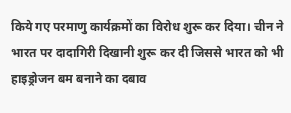किये गए परमाणु कार्यक्रमों का विरोध शुरू कर दिया। चीन ने भारत पर दादागिरी दिखानी शुरू कर दी जिससे भारत को भी हाइड्रोजन बम बनाने का दबाव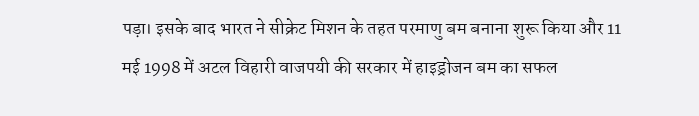पड़ा। इसके बाद भारत ने सीक्रेट मिशन के तहत परमाणु बम बनाना शुरू किया और 11 मई 1998 में अटल विहारी वाजपयी की सरकार में हाइड्रोजन बम का सफल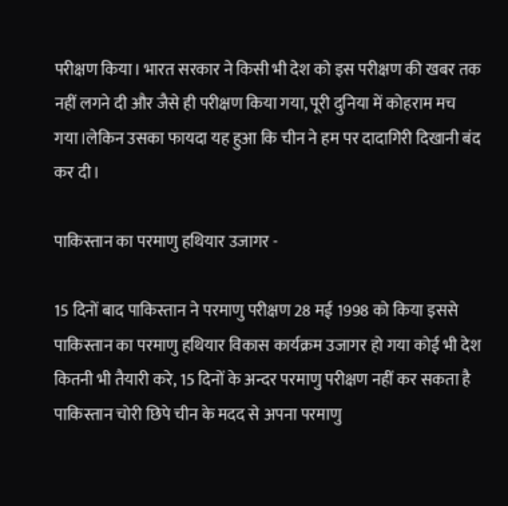परीक्षण किया। भारत सरकार ने किसी भी देश को इस परीक्षण की खबर तक नहीं लगने दी और जैसे ही परीक्षण किया गया, पूरी दुनिया में कोहराम मच गया।लेकिन उसका फायदा यह हुआ कि चीन ने हम पर दादागिरी दिखानी बंद कर दी।

पाकिस्तान का परमाणु हथियार उजागर -

15 दिनों बाद पाकिस्तान ने परमाणु परीक्षण 28 मई 1998 को किया इससे पाकिस्तान का परमाणु हथियार विकास कार्यक्रम उजागर हो गया कोई भी देश कितनी भी तैयारी करे, 15 दिनों के अन्दर परमाणु परीक्षण नहीं कर सकता है पाकिस्तान चोरी छिपे चीन के मदद से अपना परमाणु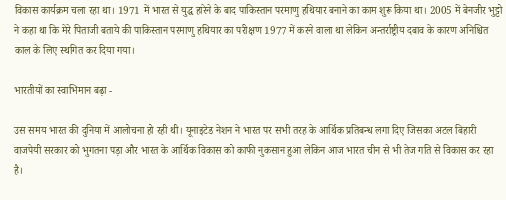विकास कार्यक्रम चला रहा था। 1971 में भारत से युद्ध हारेने के बाद पाकिस्तान परमाणु हथियार बनाने का काम शुरू किया था। 2005 में बेनजीर भुट्टो ने कहा था कि मेरे पिताजी बताये की पाकिस्तान परमाणु हथियार का परीक्षण 1977 में करने वाला था लेकिन अन्तर्राष्ट्रीय दबाव के कारण अनिश्चित काल के लिए स्थगित कर दिया गया।

भारतीयों का स्वाभिमान बढ़ा -

उस समय भारत की दुनिया में आलोचना हो रही थी। यूनाइटेड नेशन ने भारत पर सभी तरह के आर्थिक प्रतिबन्ध लगा दिए जिसका अटल बिहारी वाजपेयी सरकार को भुगतना पड़ा और भारत के आर्थिक विकास को काफी नुकसान हुआ लेकिन आज भारत चीन से भी तेज गति से विकास कर रहा है।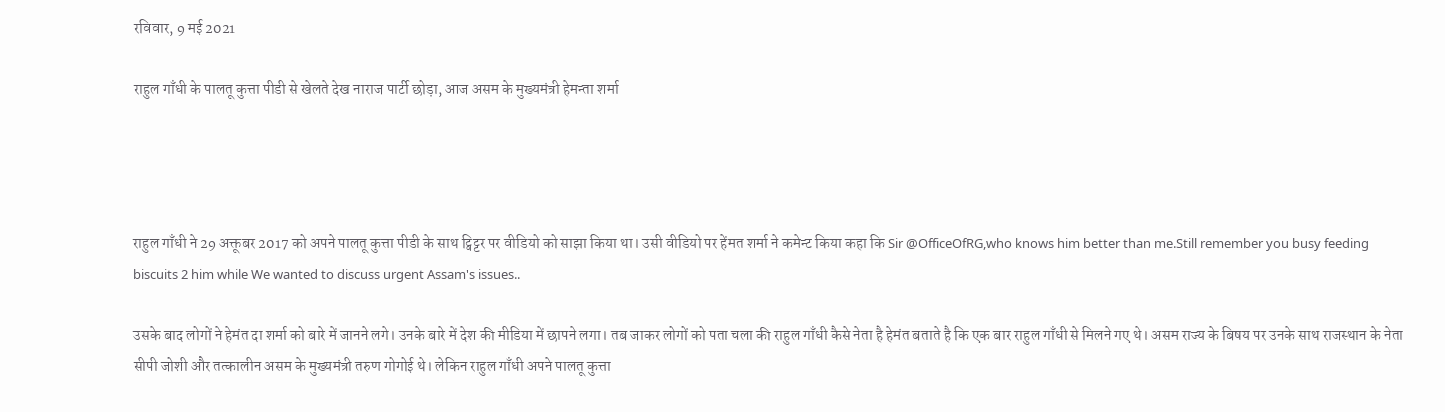रविवार, 9 मई 2021

राहुल गाँधी के पालतू कुत्ता पीडी से खेलते देख नाराज पार्टी छोड़ा, आज असम के मुख्यमंत्री हेमन्ता शर्मा




राहुल गाँधी ने 29 अक्तूबर 2017 को अपने पालतू कुत्ता पीडी के साथ ट्विट्टर पर वीडियो को साझा किया था। उसी वीडियो पर हेंमत शर्मा ने कमेन्ट किया कहा कि Sir @OfficeOfRG,who knows him better than me.Still remember you busy feeding biscuits 2 him while We wanted to discuss urgent Assam's issues..

उसके बाद लोगों ने हेमंत दा शर्मा को बारे में जानने लगे। उनके बारे में देश की मीडिया में छापने लगा। तब जाकर लोगों को पता चला की राहुल गाँधी कैसे नेता है हेमंत बताते है कि एक बार राहुल गाँधी से मिलने गए थे। असम राज्य के बिषय पर उनके साथ राजस्थान के नेता सीपी जोशी और तत्कालीन असम के मुख्यमंत्री तरुण गोगोई थे। लेकिन राहुल गाँधी अपने पालतू कुत्ता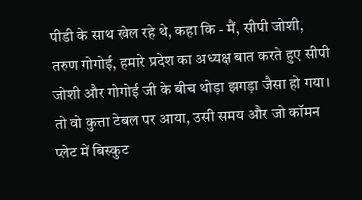पीडी के साथ खेल रहे थे, कहा कि - मैं, सीपी जोशी, तरुण गोगोई, हमारे प्रदेश का अध्यक्ष बात करते हुए सीपी जोशी और गोगोई जी के बीच थोड़ा झगड़ा जैसा हो गया। तो वो कुत्ता टेबल पर आया, उसी समय और जो कॉमन प्लेट में बिस्कुट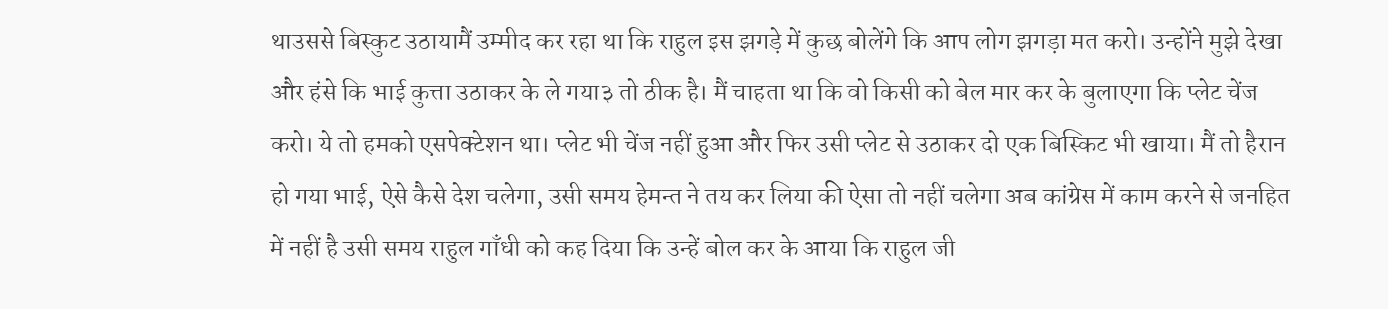थाउससे बिस्कुट उठायामैं उम्मीद कर रहा था कि राहुल इस झगड़े में कुछ बोलेंगे कि आप लोग झगड़ा मत करो। उन्होंने मुझे देखा और हंसे कि भाई कुत्ता उठाकर के ले गया३ तो ठीक है। मैं चाहता था कि वो किसी को बेल मार कर के बुलाएगा कि प्लेट चेंज करो। ये तो हमको एसपेक्टेशन था। प्लेट भी चेंज नहीं हुआ और फिर उसी प्लेट से उठाकर दो एक बिस्किट भी खाया। मैं तो हैरान हो गया भाई, ऐसे कैसे देश चलेगा, उसी समय हेमन्त ने तय कर लिया की ऐसा तो नहीं चलेगा अब कांग्रेस में काम करने से जनहित में नहीं है उसी समय राहुल गाँधी को कह दिया कि उन्हें बोल कर के आया कि राहुल जी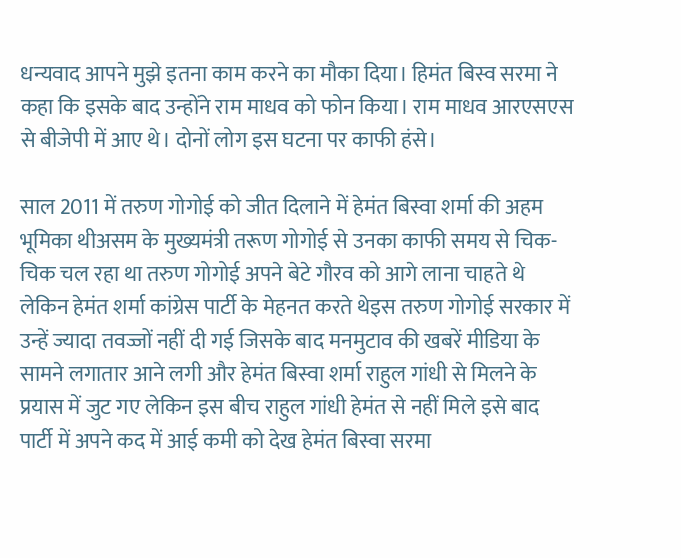धन्यवाद आपने मुझे इतना काम करने का मौका दिया। हिमंत बिस्व सरमा ने कहा कि इसके बाद उन्होंने राम माधव को फोन किया। राम माधव आरएसएस से बीजेपी में आए थे। दोनों लोग इस घटना पर काफी हंसे।

साल 2011 में तरुण गोगोई को जीत दिलाने में हेमंत बिस्वा शर्मा की अहम भूमिका थीअसम के मुख्यमंत्री तरूण गोगोई से उनका काफी समय से चिक-चिक चल रहा था तरुण गोगोई अपने बेटे गौरव को आगे लाना चाहते थे लेकिन हेमंत शर्मा कांग्रेस पार्टी के मेहनत करते थेइस तरुण गोगोई सरकार में उन्हें ज्यादा तवज्जों नहीं दी गई जिसके बाद मनमुटाव की खबरें मीडिया के सामने लगातार आने लगी और हेमंत बिस्वा शर्मा राहुल गांधी से मिलने के प्रयास में जुट गए लेकिन इस बीच राहुल गांधी हेमंत से नहीं मिले इसे बाद पार्टी में अपने कद में आई कमी को देख हेमंत बिस्वा सरमा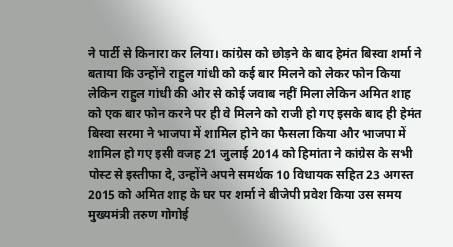ने पार्टी से किनारा कर लिया। कांग्रेस को छोड़ने के बाद हेमंत बिस्वा शर्मा ने बताया कि उन्होंने राहुल गांधी को कई बार मिलने को लेकर फोन किया लेकिन राहुल गांधी की ओर से कोई जवाब नहीं मिला लेकिन अमित शाह को एक बार फोन करने पर ही वे मिलने को राजी हो गए इसके बाद ही हेमंत बिस्वा सरमा ने भाजपा में शामिल होने का फैसला किया और भाजपा में शामिल हो गए इसी वजह 21 जुलाई 2014 को हिमांता ने कांग्रेस के सभी पोस्ट से इस्तीफा दे, उन्होंने अपने समर्थक 10 विधायक सहित 23 अगस्त 2015 को अमित शाह के घर पर शर्मा ने बीजेपी प्रवेश किया उस समय मुख्यमंत्री तरुण गोगोई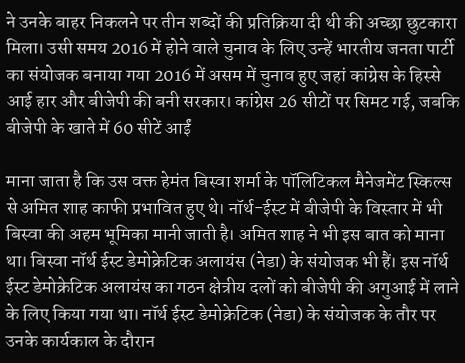ने उनके बाहर निकलने पर तीन शब्दों की प्रतिक्रिया दी थी की अच्छा छुटकारा मिला। उसी समय 2016 में होने वाले चुनाव के लिए उन्हें भारतीय जनता पार्टी का संयोजक बनाया गया 2016 में असम में चुनाव हुए जहां कांग्रेस के हिस्से आई हार और बीजेपी की बनी सरकार। कांग्रेस 26 सीटों पर सिमट गई, जबकि बीजेपी के खाते में 60 सीटें आईं

माना जाता है कि उस वक्त हेमंत बिस्वा शर्मा के पॉलिटिकल मैनेजमेंट स्किल्स से अमित शाह काफी प्रभावित हुए थे। नॉर्थ-ईस्ट में बीजेपी के विस्तार में भी बिस्वा की अहम भूमिका मानी जाती है। अमित शाह ने भी इस बात को माना था। बिस्वा नॉर्थ ईस्ट डेमोक्रेटिक अलायंस (नेडा) के संयोजक भी हैं। इस नॉर्थ ईस्ट डेमोक्रेटिक अलायंस का गठन क्षेत्रीय दलों को बीजेपी की अगुआई में लाने के लिए किया गया था। नॉर्थ ईस्ट डेमोक्रेटिक (नेडा) के संयोजक के तौर पर उनके कार्यकाल के दौरान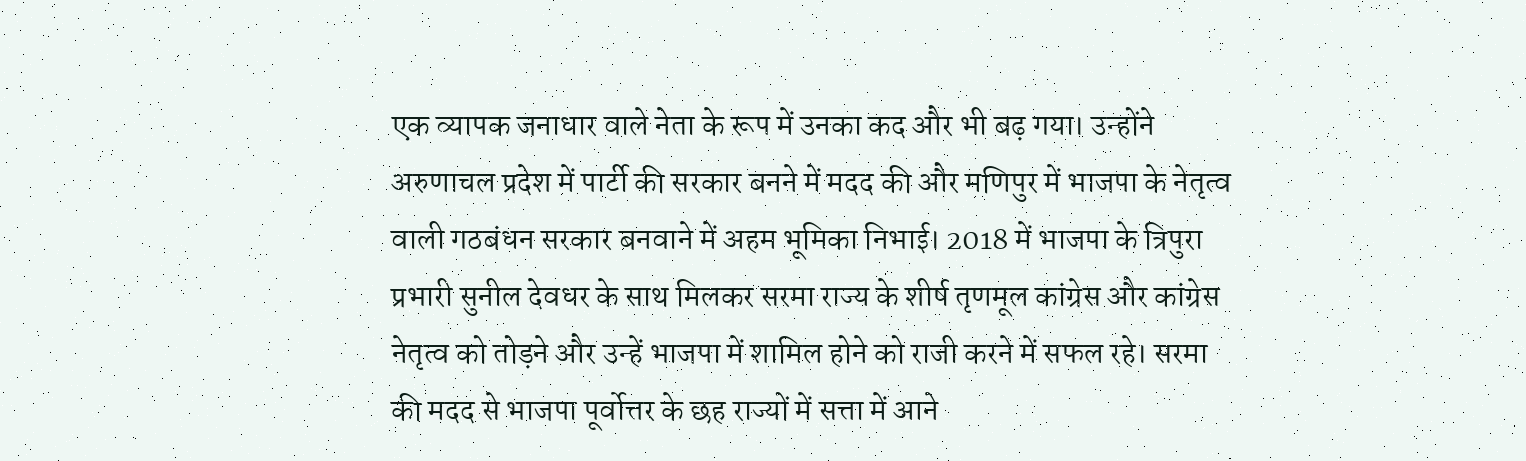एक व्यापक जनाधार वाले नेता के रूप में उनका कद और भी बढ़ गया। उन्होंने अरुणाचल प्रदेश में पार्टी की सरकार बनने में मदद की और मणिपुर में भाजपा के नेतृत्व वाली गठबंधन सरकार बनवाने में अहम भूमिका निभाई। 2018 में भाजपा के त्रिपुरा प्रभारी सुनील देवधर के साथ मिलकर सरमा राज्य के शीर्ष तृणमूल कांग्रेस और कांग्रेस नेतृत्व को तोड़ने और उन्हें भाजपा में शामिल होने को राजी करने में सफल रहे। सरमा की मदद से भाजपा पूर्वोत्तर के छह राज्यों में सत्ता में आने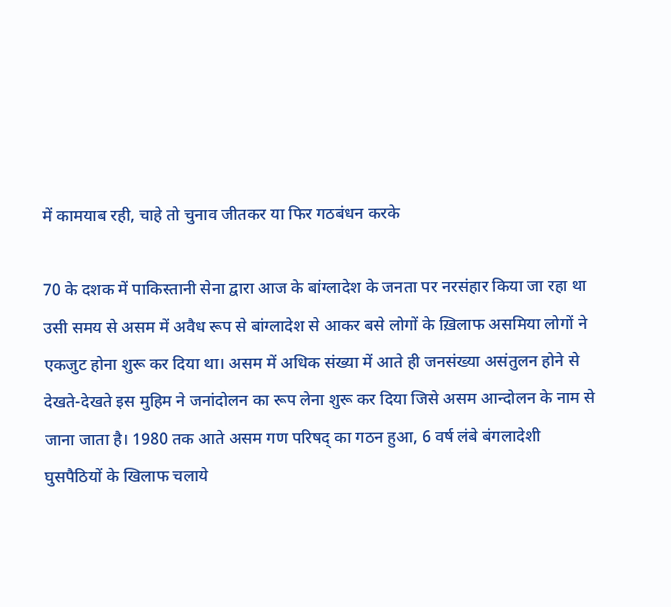में कामयाब रही, चाहे तो चुनाव जीतकर या फिर गठबंधन करके

70 के दशक में पाकिस्तानी सेना द्वारा आज के बांग्लादेश के जनता पर नरसंहार किया जा रहा था उसी समय से असम में अवैध रूप से बांग्लादेश से आकर बसे लोगों के ख़िलाफ असमिया लोगों ने एकजुट होना शुरू कर दिया था। असम में अधिक संख्या में आते ही जनसंख्या असंतुलन होने से देखते-देखते इस मुहिम ने जनांदोलन का रूप लेना शुरू कर दिया जिसे असम आन्दोलन के नाम से जाना जाता है। 1980 तक आते असम गण परिषद् का गठन हुआ, 6 वर्ष लंबे बंगलादेशी घुसपैठियों के खिलाफ चलाये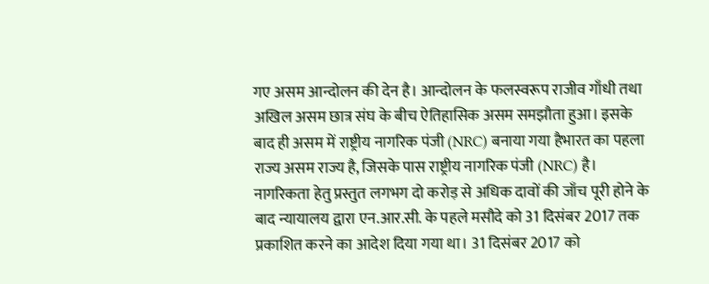गए असम आन्दोलन की देन है। आन्दोलन के फलस्वरूप राजीव गाँधी तथा अखिल असम छात्र संघ के बीच ऐतिहासिक असम समझौता हुआ। इसके बाद ही असम में राष्ट्रीय नागरिक पंजी (NRC) बनाया गया हैभारत का पहला राज्य असम राज्य है, जिसके पास राष्ट्रीय नागरिक पंजी (NRC) है। नागरिकता हेतु प्रस्तुत लगभग दो करोड़ से अधिक दावों की जाँच पूरी होने के बाद न्यायालय द्वारा एन.आर.सी. के पहले मसौदे को 31 दिसंबर 2017 तक प्रकाशित करने का आदेश दिया गया था। 31 दिसंबर 2017 को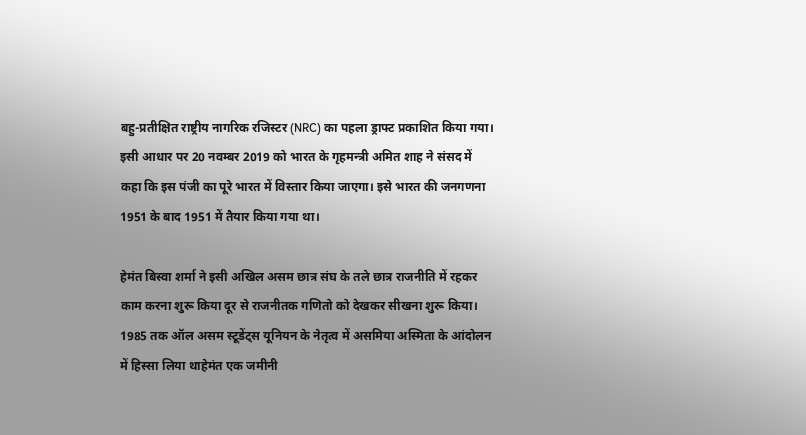बहु-प्रतीक्षित राष्ट्रीय नागरिक रजिस्टर (NRC) का पहला ड्राफ्ट प्रकाशित किया गया। इसी आधार पर 20 नवम्बर 2019 को भारत के गृहमन्त्री अमित शाह ने संसद में कहा कि इस पंजी का पूरे भारत में विस्तार किया जाएगा। इसे भारत की जनगणना 1951 के बाद 1951 में तैयार किया गया था।

हेमंत बिस्वा शर्मा ने इसी अखिल असम छात्र संघ के तले छात्र राजनीति में रहकर काम करना शुरू किया दूर से राजनीतक गणितो को देखकर सीखना शुरू किया। 1985 तक ऑल असम स्टूडेंट्स यूनियन के नेतृत्व में असमिया अस्मिता के आंदोलन में हिस्सा लिया थाहेमंत एक जमीनी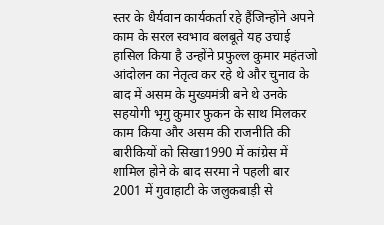स्तर के धैर्यवान कार्यकर्ता रहे हैंजिन्होंने अपने काम के सरल स्वभाव बलबूते यह उचाई हासिल किया है उन्होंने प्रफुल्ल कुमार महंतजो आंदोलन का नेतृत्व कर रहे थे और चुनाव के बाद में असम के मुख्यमंत्री बने थे उनके सहयोगी भृगु कुमार फुकन के साथ मिलकर काम किया और असम की राजनीति की बारीकियों को सिखा1990 में कांग्रेस में शामिल होने के बाद सरमा ने पहली बार 2001 में गुवाहाटी के जलुकबाड़ी से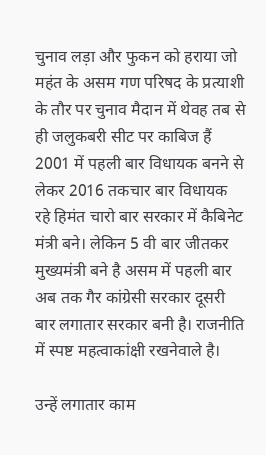चुनाव लड़ा और फुकन को हराया जो महंत के असम गण परिषद के प्रत्याशी के तौर पर चुनाव मैदान में थेवह तब से ही जलुकबरी सीट पर काबिज हैं 2001 में पहली बार विधायक बनने से लेकर 2016 तकचार बार विधायक रहे हिमंत चारो बार सरकार में कैबिनेट मंत्री बने। लेकिन 5 वी बार जीतकर मुख्यमंत्री बने है असम में पहली बार अब तक गैर कांग्रेसी सरकार दूसरी बार लगातार सरकार बनी है। राजनीति में स्पष्ट महत्वाकांक्षी रखनेवाले है।

उन्हें लगातार काम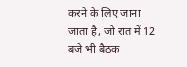करने के लिए जाना जाता है, जो रात में 12 बजे भी बैठक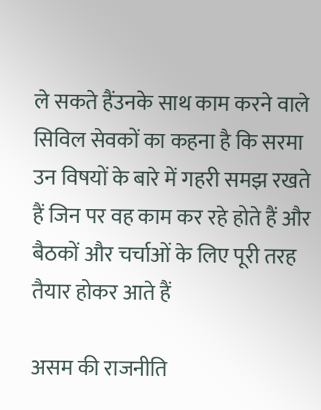ले सकते हैंउनके साथ काम करने वाले सिविल सेवकों का कहना है कि सरमा उन विषयों के बारे में गहरी समझ रखते हैं जिन पर वह काम कर रहे होते हैं और बैठकों और चर्चाओं के लिए पूरी तरह तैयार होकर आते हैं

असम की राजनीति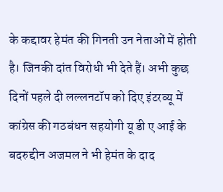के कद्दावर हेमंत की गिनती उन नेताओं में होती है। जिनकी दांत विरोधी भी देते हैं। अभी कुछ दिनों पहले दी लल्लनटॉप को दिए इंटरव्यू में कांग्रेस की गठबंधन सहयोगी यू डी ए आई के बदरुद्दीन अजमल ने भी हेमंत के दाद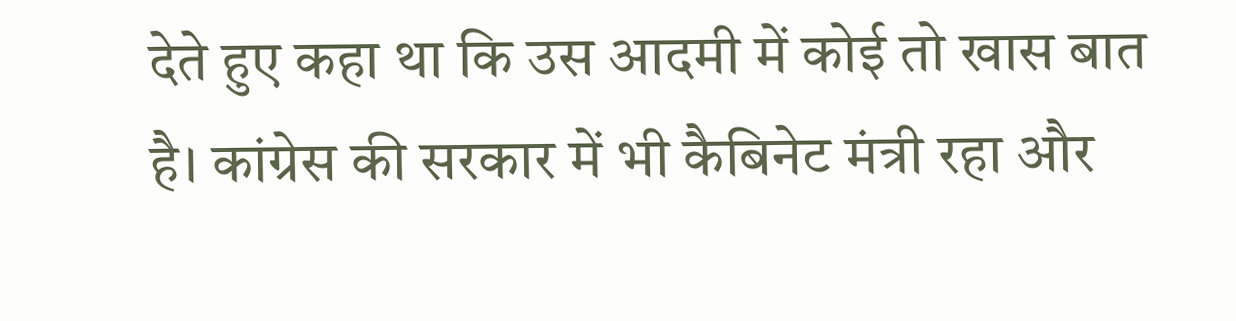देते हुए कहा था कि उस आदमी में कोई तो खास बात है। कांग्रेस की सरकार में भी कैबिनेट मंत्री रहा और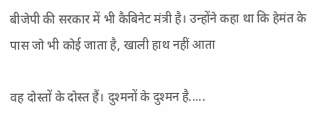बीजेपी की सरकार में भी कैबिनेट मंत्री है। उन्होंने कहा था कि हेमंत के पास जो भी कोई जाता है, खाली हाथ नहीं आता

वह दोस्तों के दोस्त हैं। दुश्मनों के दुश्मन है.....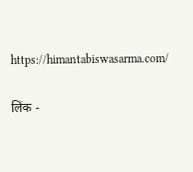https://himantabiswasarma.com/

लिंक -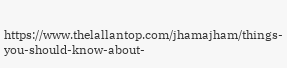https://www.thelallantop.com/jhamajham/things-you-should-know-about-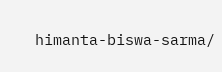himanta-biswa-sarma/